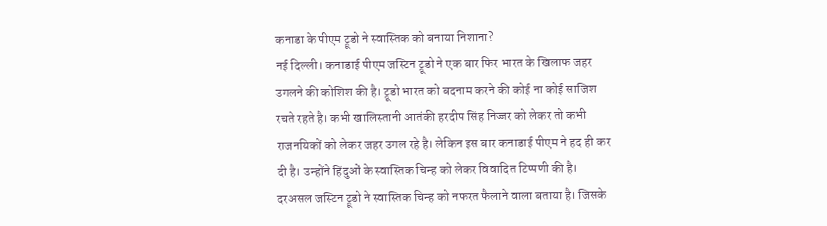कनाडा के पीएम ट्रूडो ने स्वास्तिक को बनाया निशाना?
नई दिल्ली। कनाडाई पीएम जस्टिन ट्रूडो ने एक बार फिर भारत के खिलाफ जहर उगलने की कोशिश की है। ट्रूडो भारत को बदनाम करने की कोई ना कोई साजिश रचते रहते है। कभी खालिस्तानी आतंकी हरदीप सिंह निज्जर को लेकर तो कभी राजनयिकों को लेकर जहर उगल रहे है। लेकिन इस बार कनाडाई पीएम ने हद ही कर दी है। उन्होंने हिंदुओं के स्वास्तिक चिन्ह को लेकर विवादित टिप्पणी की है। दरअसल जस्टिन ट्रूडो ने स्वास्तिक चिन्ह को नफरत फैलाने वाला बताया है। जिसके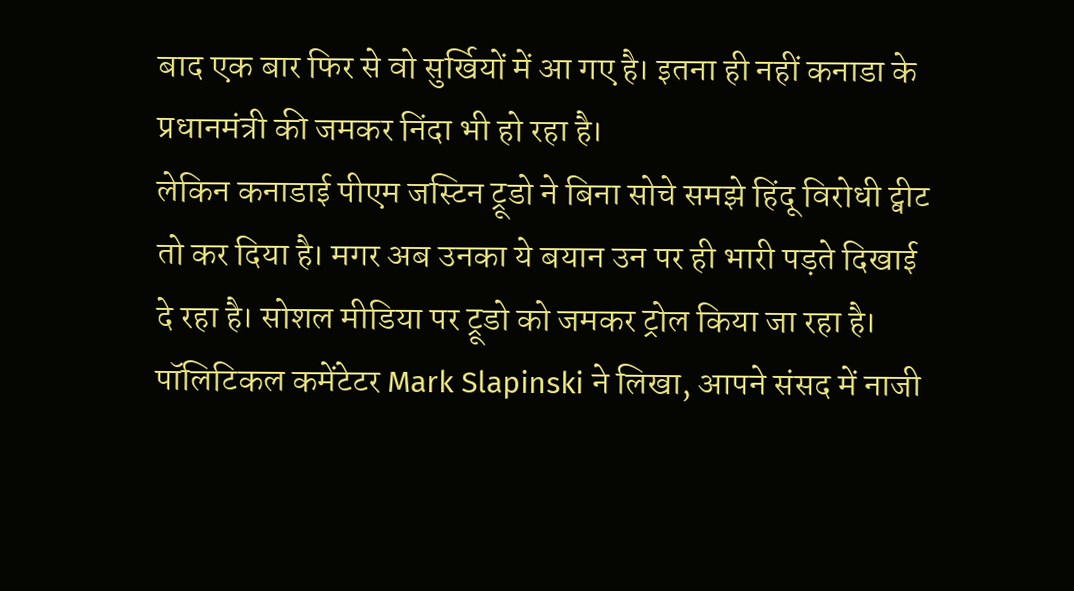बाद एक बार फिर से वो सुर्खियों में आ गए है। इतना ही नहीं कनाडा के प्रधानमंत्री की जमकर निंदा भी हो रहा है।
लेकिन कनाडाई पीएम जस्टिन ट्रूडो ने बिना सोचे समझे हिंदू विरोधी ट्वीट तो कर दिया है। मगर अब उनका ये बयान उन पर ही भारी पड़ते दिखाई दे रहा है। सोशल मीडिया पर ट्रूडो को जमकर ट्रोल किया जा रहा है। पॉलिटिकल कमेंटेटर Mark Slapinski ने लिखा, आपने संसद में नाजी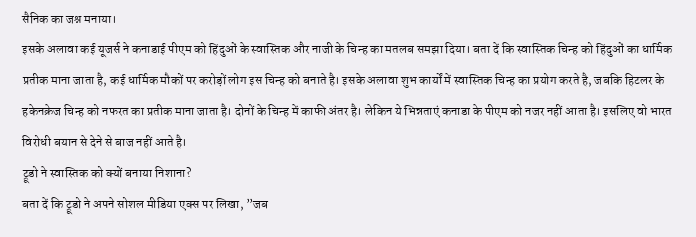सैनिक का जश्न मनाया।
इसके अलावा कई यूजर्स ने कनाडाई पीएम को हिंदुओं के स्वास्तिक और नाजी के चिन्ह का मतलब समझा दिया। बता दें कि स्वास्तिक चिन्ह को हिंदुओं का धार्मिक प्रतीक माना जाता है, कई धार्मिक मौकों पर करोड़ों लोग इस चिन्ह को बनाते है। इसके अलावा शुभ कार्यों में स्वास्तिक चिन्ह का प्रयोग करते है, जबकि हिटलर के हकेनक्रेज चिन्ह को नफरत का प्रतीक माना जाता है। दोनों के चिन्ह में काफी अंतर है। लेकिन ये भिन्नताएं कनाडा के पीएम को नजर नहीं आता है। इसलिए वो भारत विरोधी बयान से देने से बाज नहीं आते है।
ट्रूडो ने स्वास्तिक को क्यों बनाया निशाना?
बता दें कि ट्रूडो ने अपने सोशल मीडिया एक्स पर लिखा, ”जब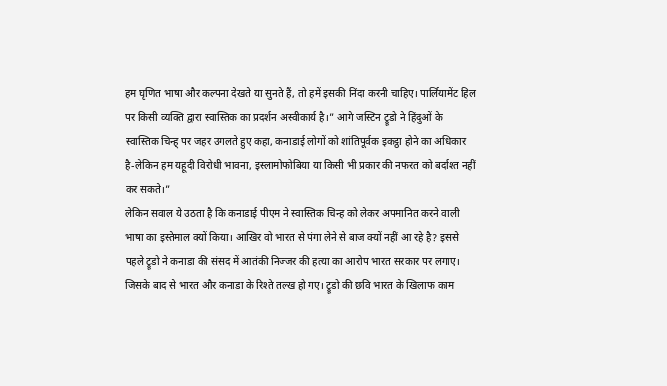हम घृणित भाषा और कल्पना देखते या सुनते हैं, तो हमें इसकी निंदा करनी चाहिए। पार्लियामेंट हिल पर किसी व्यक्ति द्वारा स्वास्तिक का प्रदर्शन अस्वीकार्य है।” आगे जस्टिन ट्रूडो ने हिंदुओं के स्वास्तिक चिन्ह् पर जहर उगलते हुए कहा, कनाडाई लोगों को शांतिपूर्वक इकट्ठा होने का अधिकार है-लेकिन हम यहूदी विरोधी भावना, इस्लामोफोबिया या किसी भी प्रकार की नफरत को बर्दाश्त नहीं कर सकते।”
लेकिन सवाल ये उठता है कि कनाडाई पीएम ने स्वास्तिक चिन्ह को लेकर अपमानित करने वाली भाषा का इस्तेमाल क्यों किया। आखिर वो भारत से पंगा लेने से बाज क्यों नहीं आ रहे है? इससे पहले ट्रूडो ने कनाडा की संसद में आतंकी निज्जर की हत्या का आरोप भारत सरकार पर लगाए। जिसके बाद से भारत और कनाडा के रिश्ते तल्ख हो गए। ट्रूडो की छवि भारत के खिलाफ काम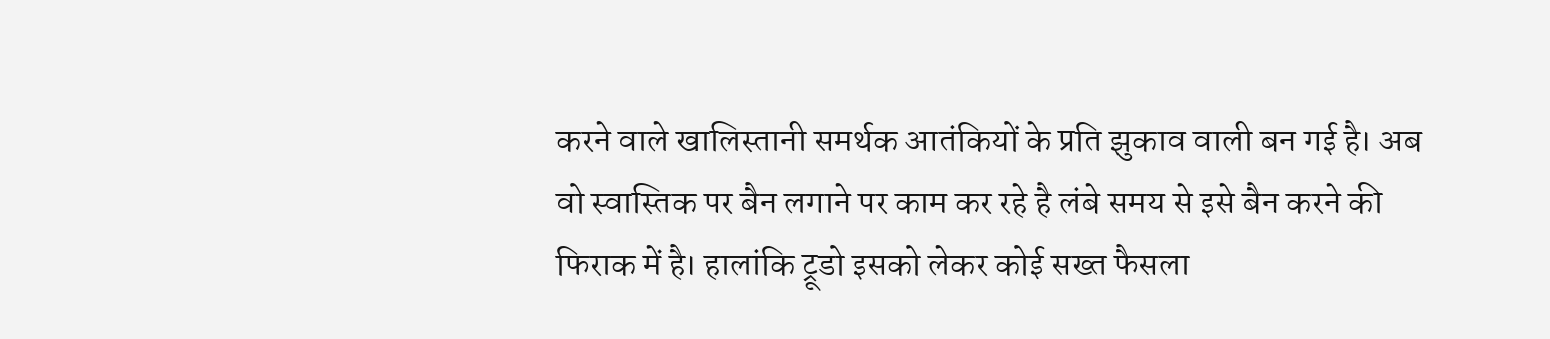करने वाले खालिस्तानी समर्थक आतंकियों के प्रति झुकाव वाली बन गई है। अब वो स्वास्तिक पर बैन लगाने पर काम कर रहे है लंबे समय से इसे बैन करने की फिराक में है। हालांकि ट्रूडो इसको लेकर कोई सख्त फैसला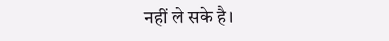नहीं ले सके है।